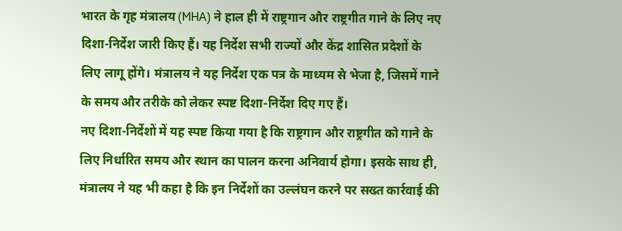भारत के गृह मंत्रालय (MHA) ने हाल ही में राष्ट्रगान और राष्ट्रगीत गाने के लिए नए दिशा-निर्देश जारी किए हैं। यह निर्देश सभी राज्यों और केंद्र शासित प्रदेशों के लिए लागू होंगे। मंत्रालय ने यह निर्देश एक पत्र के माध्यम से भेजा है, जिसमें गाने के समय और तरीके को लेकर स्पष्ट दिशा-निर्देश दिए गए हैं।
नए दिशा-निर्देशों में यह स्पष्ट किया गया है कि राष्ट्रगान और राष्ट्रगीत को गाने के लिए निर्धारित समय और स्थान का पालन करना अनिवार्य होगा। इसके साथ ही, मंत्रालय ने यह भी कहा है कि इन निर्देशों का उल्लंघन करने पर सख्त कार्रवाई की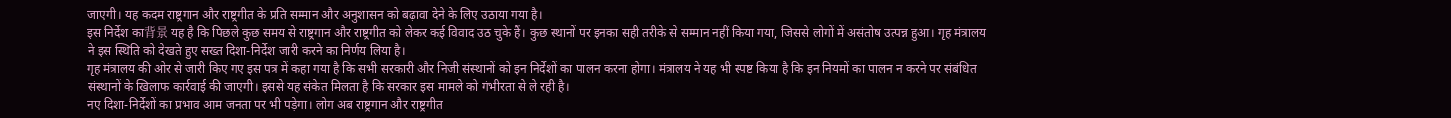जाएगी। यह कदम राष्ट्रगान और राष्ट्रगीत के प्रति सम्मान और अनुशासन को बढ़ावा देने के लिए उठाया गया है।
इस निर्देश का背景 यह है कि पिछले कुछ समय से राष्ट्रगान और राष्ट्रगीत को लेकर कई विवाद उठ चुके हैं। कुछ स्थानों पर इनका सही तरीके से सम्मान नहीं किया गया, जिससे लोगों में असंतोष उत्पन्न हुआ। गृह मंत्रालय ने इस स्थिति को देखते हुए सख्त दिशा-निर्देश जारी करने का निर्णय लिया है।
गृह मंत्रालय की ओर से जारी किए गए इस पत्र में कहा गया है कि सभी सरकारी और निजी संस्थानों को इन निर्देशों का पालन करना होगा। मंत्रालय ने यह भी स्पष्ट किया है कि इन नियमों का पालन न करने पर संबंधित संस्थानों के खिलाफ कार्रवाई की जाएगी। इससे यह संकेत मिलता है कि सरकार इस मामले को गंभीरता से ले रही है।
नए दिशा-निर्देशों का प्रभाव आम जनता पर भी पड़ेगा। लोग अब राष्ट्रगान और राष्ट्रगीत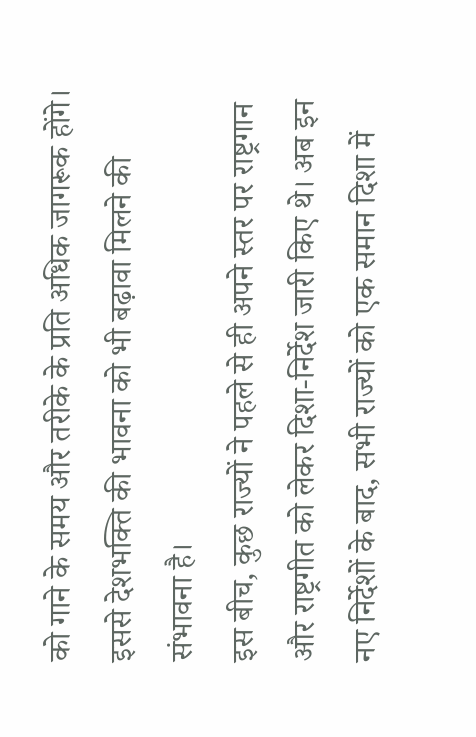को गाने के समय और तरीके के प्रति अधिक जागरूक होंगे। इससे देशभक्ति की भावना को भी बढ़ावा मिलने की संभावना है।
इस बीच, कुछ राज्यों ने पहले से ही अपने स्तर पर राष्ट्रगान और राष्ट्रगीत को लेकर दिशा-निर्देश जारी किए थे। अब इन नए निर्देशों के बाद, सभी राज्यों को एक समान दिशा में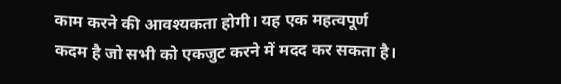काम करने की आवश्यकता होगी। यह एक महत्वपूर्ण कदम है जो सभी को एकजुट करने में मदद कर सकता है।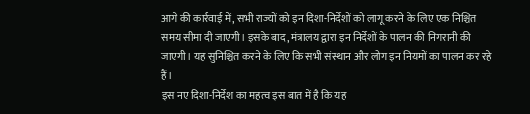आगे की कार्रवाई में, सभी राज्यों को इन दिशा-निर्देशों को लागू करने के लिए एक निश्चित समय सीमा दी जाएगी। इसके बाद, मंत्रालय द्वारा इन निर्देशों के पालन की निगरानी की जाएगी। यह सुनिश्चित करने के लिए कि सभी संस्थान और लोग इन नियमों का पालन कर रहे हैं।
इस नए दिशा-निर्देश का महत्व इस बात में है कि यह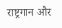राष्ट्रगान और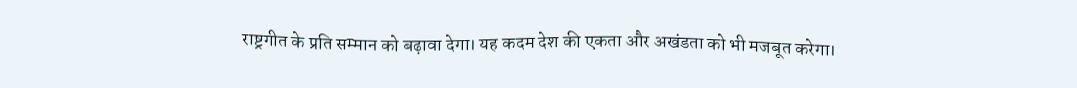राष्ट्रगीत के प्रति सम्मान को बढ़ावा देगा। यह कदम देश की एकता और अखंडता को भी मजबूत करेगा।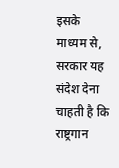इसके माध्यम से, सरकार यह संदेश देना चाहती है कि राष्ट्रगान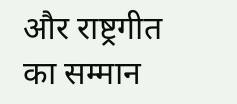और राष्ट्रगीत का सम्मान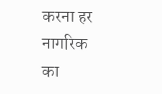करना हर नागरिक का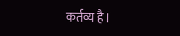कर्तव्य है।